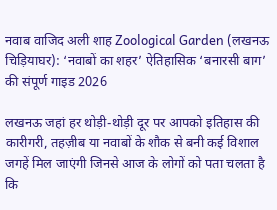नवाब वाजिद अली शाह Zoological Garden (लखनऊ चिड़ियाघर): ‘नवाबों का शहर’ ऐतिहासिक ‘बनारसी बाग’ की संपूर्ण गाइड 2026

लखनऊ जहां हर थोड़ी-थोड़ी दूर पर आपको इतिहास की कारीगरी, तहज़ीब या नवाबों के शौक से बनी कई विशाल जगहें मिल जाएंगी जिनसे आज के लोगों को पता चलता है कि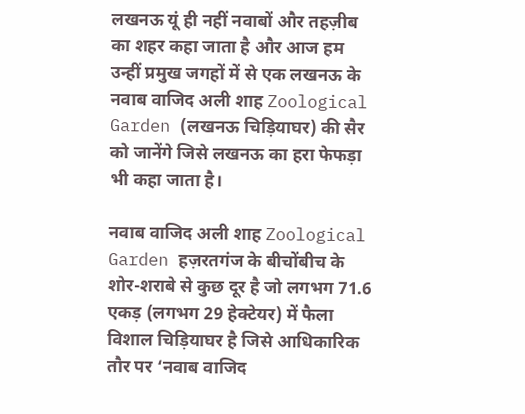लखनऊ यूं ही नहीं नवाबों और तहज़ीब का शहर कहा जाता है और आज हम उन्हीं प्रमुख जगहों में से एक लखनऊ के नवाब वाजिद अली शाह Zoological Garden (लखनऊ चिड़ियाघर) की सैर को जानेंगे जिसे लखनऊ का हरा फेफड़ा भी कहा जाता है।

नवाब वाजिद अली शाह Zoological Garden हज़रतगंज के बीचोंबीच के शोर-शराबे से कुछ दूर है जो लगभग 71.6 एकड़ (लगभग 29 हेक्टेयर) में फैला विशाल चिड़ियाघर है जिसे आधिकारिक तौर पर ‘नवाब वाजिद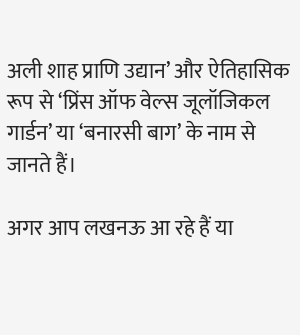अली शाह प्राणि उद्यान’ और ऐतिहासिक रूप से ‘प्रिंस ऑफ वेल्स जूलॉजिकल गार्डन’ या ‘बनारसी बाग’ के नाम से जानते हैं।

अगर आप लखनऊ आ रहे हैं या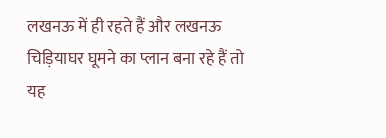लखनऊ में ही रहते हैं और लखनऊ चिड़ियाघर घूमने का प्लान बना रहे हैं तो यह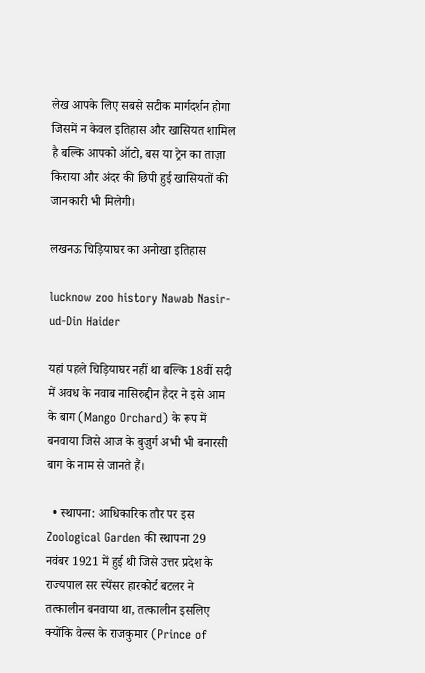लेख आपके लिए सबसे सटीक मार्गदर्शन होगा जिसमें न केवल इतिहास और खासियत शामिल है बल्कि आपको ऑटो, बस या ट्रेन का ताज़ा किराया और अंदर की छिपी हुई खासियतों की जानकारी भी मिलेगी।

लखनऊ चिड़ियाघर का अनोखा इतिहास

lucknow zoo history Nawab Nasir-ud-Din Haider

यहां पहले चिड़ियाघर नहीं था बल्कि 18वीं सदी में अवध के नवाब नासिरुद्दीन हैदर ने इसे आम के बाग (Mango Orchard) के रूप में बनवाया जिसे आज के बुज़ुर्ग अभी भी बनारसी बाग के नाम से जानते हैं।

  • स्थापना: आधिकारिक तौर पर इस Zoological Garden की स्थापना 29 नवंबर 1921 में हुई थी जिसे उत्तर प्रदेश के राज्यपाल सर स्पेंसर हारकोर्ट बटलर ने तत्कालीन बनवाया था, तत्कालीन इसलिए क्योंकि वेल्स के राजकुमार (Prince of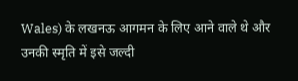Wales) के लखनऊ आगमन के लिए आने वाले थे और उनकी स्मृति में इसे जल्दी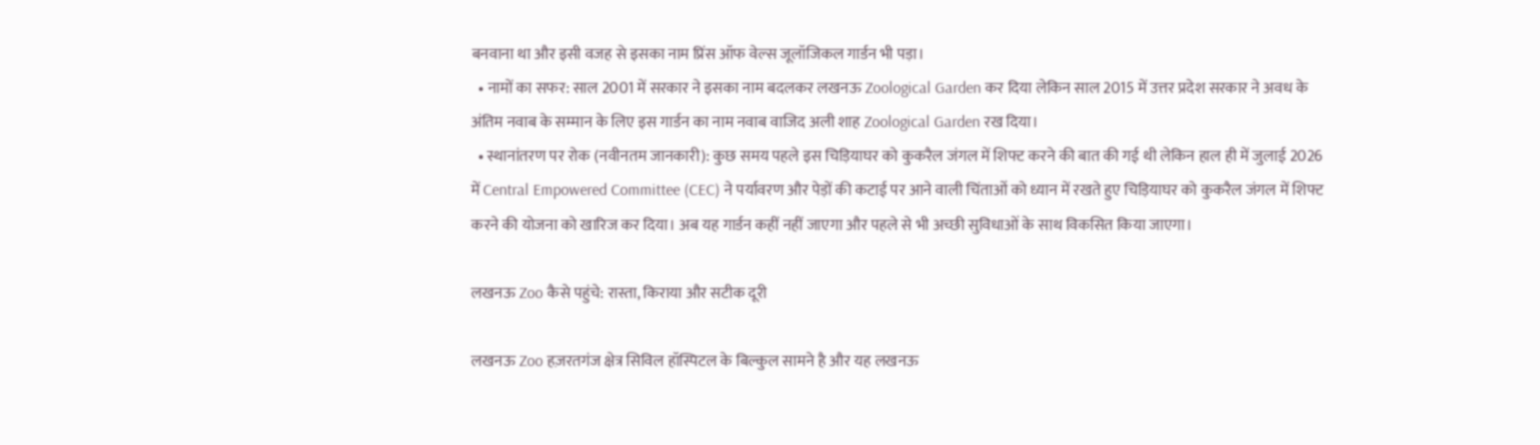बनवाना था और इसी वजह से इसका नाम प्रिंस ऑफ वेल्स जूलॉजिकल गार्डन भी पड़ा।
  • नामों का सफर: साल 2001 में सरकार ने इसका नाम बदलकर लखनऊ Zoological Garden कर दिया लेकिन साल 2015 में उत्तर प्रदेश सरकार ने अवध के अंतिम नवाब के सम्मान के लिए इस गार्डन का नाम नवाब वाजिद अली शाह Zoological Garden रख दिया।
  • स्थानांतरण पर रोक (नवीनतम जानकारी): कुछ समय पहले इस चिड़ियाघर को कुकरैल जंगल में शिफ्ट करने की बात की गई थी लेकिन हाल ही में जुलाई 2026 में Central Empowered Committee (CEC) ने पर्यावरण और पेड़ों की कटाई पर आने वाली चिंताओं को ध्यान में रखते हुए चिड़ियाघर को कुकरैल जंगल में शिफ्ट करने की योजना को खारिज कर दिया। अब यह गार्डन कहीं नहीं जाएगा और पहले से भी अच्छी सुविधाओं के साथ विकसित किया जाएगा।

लखनऊ Zoo कैसे पहुंचे: रास्ता, किराया और सटीक दूरी

लखनऊ Zoo हज़रतगंज क्षेत्र सिविल हॉस्पिटल के बिल्कुल सामने है और यह लखनऊ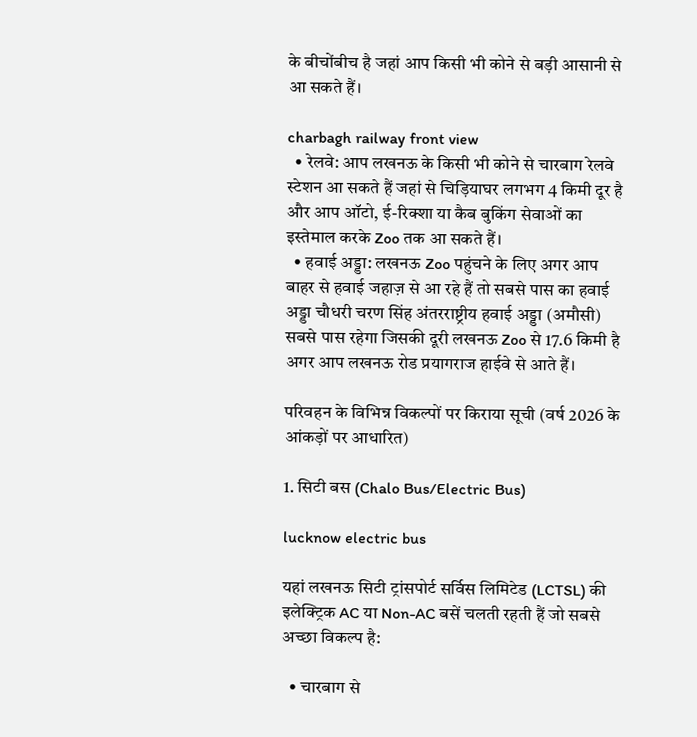के बीचोंबीच है जहां आप किसी भी कोने से बड़ी आसानी से आ सकते हैं।

charbagh railway front view
  • रेलवे: आप लखनऊ के किसी भी कोने से चारबाग रेलवे स्टेशन आ सकते हैं जहां से चिड़ियाघर लगभग 4 किमी दूर है और आप ऑटो, ई-रिक्शा या कैब बुकिंग सेवाओं का इस्तेमाल करके Zoo तक आ सकते हैं।
  • हवाई अड्डा: लखनऊ Zoo पहुंचने के लिए अगर आप बाहर से हवाई जहाज़ से आ रहे हैं तो सबसे पास का हवाई अड्डा चौधरी चरण सिंह अंतरराष्ट्रीय हवाई अड्डा (अमौसी) सबसे पास रहेगा जिसकी दूरी लखनऊ Zoo से 17.6 किमी है अगर आप लखनऊ रोड प्रयागराज हाईवे से आते हैं।

परिवहन के विभिन्न विकल्पों पर किराया सूची (वर्ष 2026 के आंकड़ों पर आधारित)

1. सिटी बस (Chalo Bus/Electric Bus)

lucknow electric bus

यहां लखनऊ सिटी ट्रांसपोर्ट सर्विस लिमिटेड (LCTSL) की इलेक्ट्रिक AC या Non-AC बसें चलती रहती हैं जो सबसे अच्छा विकल्प है:

  • चारबाग से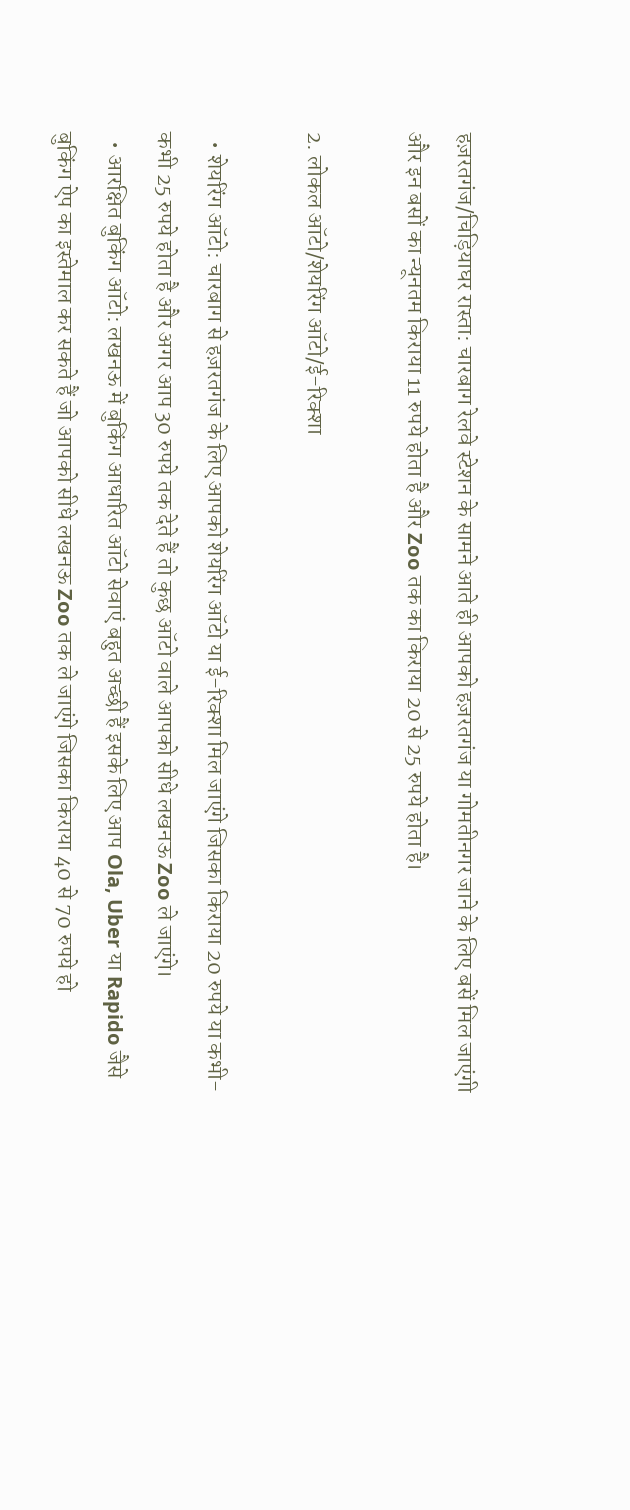हज़रतगंज/चिड़ियाघर रास्ता: चारबाग रेलवे स्टेशन के सामने आते ही आपको हज़रतगंज या गोमतीनगर जाने के लिए बसें मिल जाएंगी और इन बसों का न्यूनतम किराया 11 रुपये होता है और Zoo तक का किराया 20 से 25 रुपये होता है।

2. लोकल ऑटो/शेयरिंग ऑटो/ई-रिक्शा

  • शेयरिंग ऑटो: चारबाग से हज़रतगंज के लिए आपको शेयरिंग ऑटो या ई-रिक्शा मिल जाएंगे जिसका किराया 20 रुपये या कभी-कभी 25 रुपये होता है और अगर आप 30 रुपये तक देते हैं तो कुछ ऑटो वाले आपको सीधे लखनऊ Zoo ले जाएंगे।
  • आरक्षित बुकिंग ऑटो: लखनऊ में बुकिंग आधारित ऑटो सेवाएं बहुत अच्छी हैं इसके लिए आप Ola, Uber या Rapido जैसे बुकिंग ऐप का इस्तेमाल कर सकते हैं जो आपको सीधे लखनऊ Zoo तक ले जाएंगे जिसका किराया 40 से 70 रुपये हो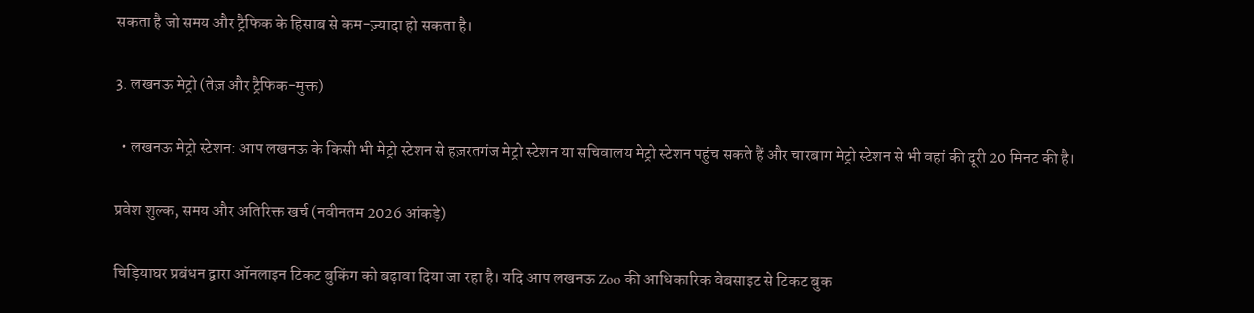सकता है जो समय और ट्रैफिक के हिसाब से कम-ज़्यादा हो सकता है।

3. लखनऊ मेट्रो (तेज़ और ट्रैफिक-मुक्त)

  • लखनऊ मेट्रो स्टेशन: आप लखनऊ के किसी भी मेट्रो स्टेशन से हज़रतगंज मेट्रो स्टेशन या सचिवालय मेट्रो स्टेशन पहुंच सकते हैं और चारबाग मेट्रो स्टेशन से भी वहां की दूरी 20 मिनट की है।

प्रवेश शुल्क, समय और अतिरिक्त खर्च (नवीनतम 2026 आंकड़े)

चिड़ियाघर प्रबंधन द्वारा ऑनलाइन टिकट बुकिंग को बढ़ावा दिया जा रहा है। यदि आप लखनऊ Zoo की आधिकारिक वेबसाइट से टिकट बुक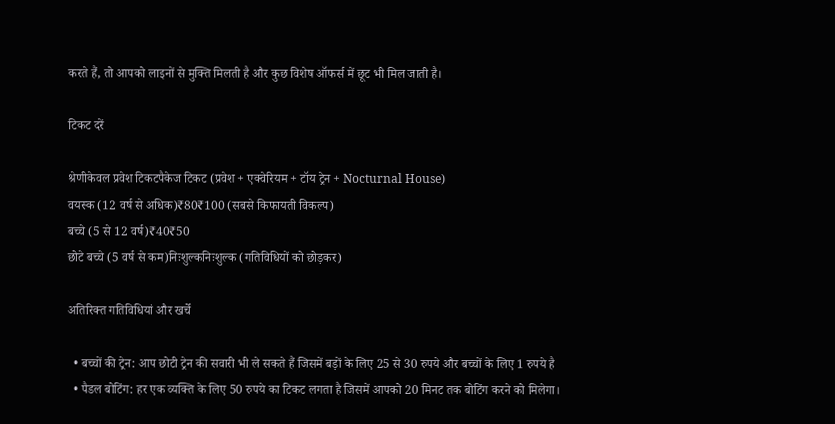करते हैं, तो आपको लाइनों से मुक्ति मिलती है और कुछ विशेष ऑफर्स में छूट भी मिल जाती है।

टिकट दरें

श्रेणीकेवल प्रवेश टिकटपैकेज टिकट (प्रवेश + एक्वेरियम + टॉय ट्रेन + Nocturnal House)
वयस्क (12 वर्ष से अधिक)₹80₹100 (सबसे किफायती विकल्प)
बच्चे (5 से 12 वर्ष)₹40₹50
छोटे बच्चे (5 वर्ष से कम)निःशुल्कनिःशुल्क (गतिविधियों को छोड़कर)

अतिरिक्त गतिविधियां और खर्चे

  • बच्चों की ट्रेन: आप छोटी ट्रेन की सवारी भी ले सकते हैं जिसमें बड़ों के लिए 25 से 30 रुपये और बच्चों के लिए 1 रुपये है
  • पैडल बोटिंग: हर एक व्यक्ति के लिए 50 रुपये का टिकट लगता है जिसमें आपको 20 मिनट तक बोटिंग करने को मिलेगा।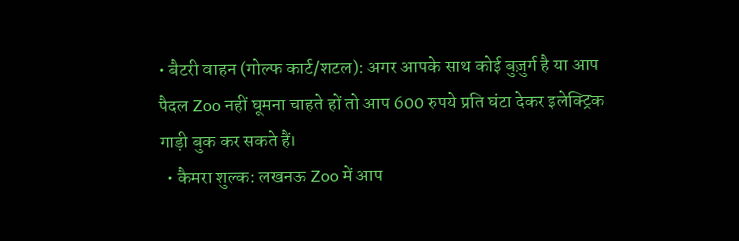• बैटरी वाहन (गोल्फ कार्ट/शटल): अगर आपके साथ कोई बुज़ुर्ग है या आप पैदल Zoo नहीं घूमना चाहते हों तो आप 600 रुपये प्रति घंटा देकर इलेक्ट्रिक गाड़ी बुक कर सकते हैं।
  • कैमरा शुल्क: लखनऊ Zoo में आप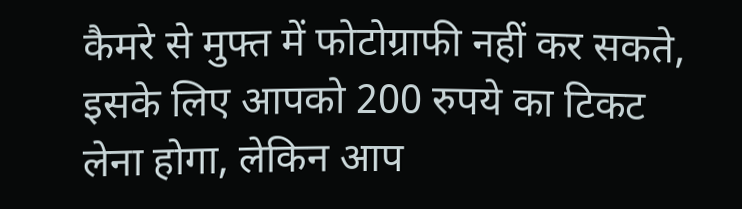कैमरे से मुफ्त में फोटोग्राफी नहीं कर सकते, इसके लिए आपको 200 रुपये का टिकट लेना होगा, लेकिन आप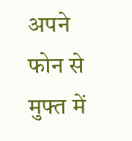अपने फोन से मुफ्त में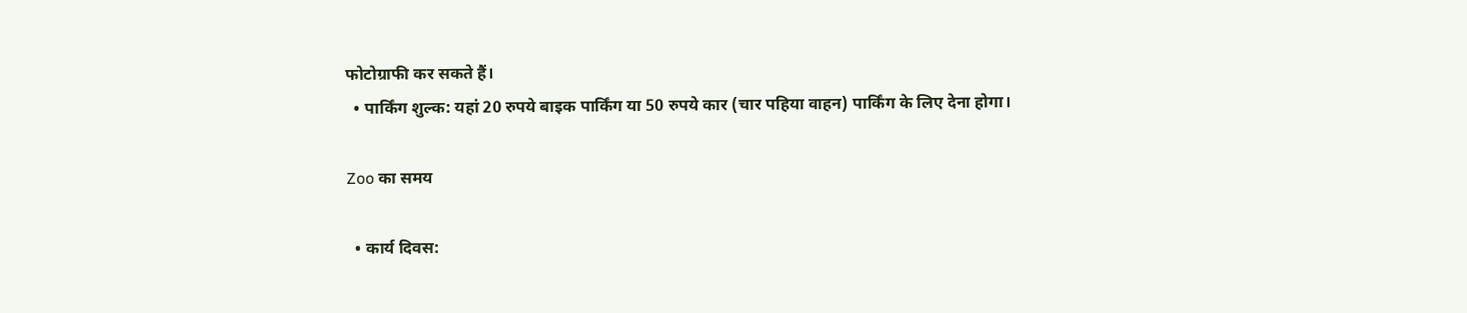फोटोग्राफी कर सकते हैं।
  • पार्किंग शुल्क: यहां 20 रुपये बाइक पार्किंग या 50 रुपये कार (चार पहिया वाहन) पार्किंग के लिए देना होगा।

Zoo का समय

  • कार्य दिवस: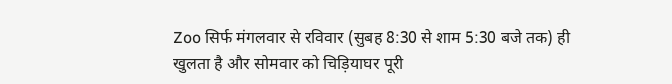Zoo सिर्फ मंगलवार से रविवार (सुबह 8:30 से शाम 5:30 बजे तक) ही खुलता है और सोमवार को चिड़ियाघर पूरी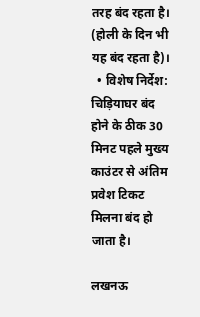तरह बंद रहता है। (होली के दिन भी यह बंद रहता है)।
  • विशेष निर्देश: चिड़ियाघर बंद होने के ठीक 30 मिनट पहले मुख्य काउंटर से अंतिम प्रवेश टिकट मिलना बंद हो जाता है।

लखनऊ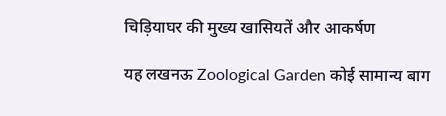चिड़ियाघर की मुख्य खासियतें और आकर्षण

यह लखनऊ Zoological Garden कोई सामान्य बाग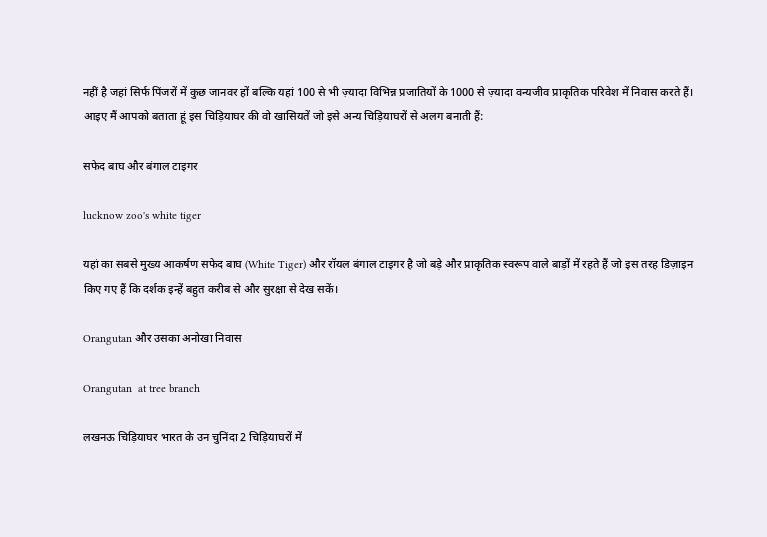नहीं है जहां सिर्फ पिंजरों में कुछ जानवर हों बल्कि यहां 100 से भी ज़्यादा विभिन्न प्रजातियों के 1000 से ज़्यादा वन्यजीव प्राकृतिक परिवेश में निवास करते हैं। आइए मैं आपको बताता हूं इस चिड़ियाघर की वो खासियतें जो इसे अन्य चिड़ियाघरों से अलग बनाती हैं:

सफेद बाघ और बंगाल टाइगर

lucknow zoo's white tiger

यहां का सबसे मुख्य आकर्षण सफेद बाघ (White Tiger) और रॉयल बंगाल टाइगर है जो बड़े और प्राकृतिक स्वरूप वाले बाड़ों में रहते हैं जो इस तरह डिज़ाइन किए गए हैं कि दर्शक इन्हें बहुत करीब से और सुरक्षा से देख सकें।

Orangutan और उसका अनोखा निवास

Orangutan  at tree branch

लखनऊ चिड़ियाघर भारत के उन चुनिंदा 2 चिड़ियाघरों में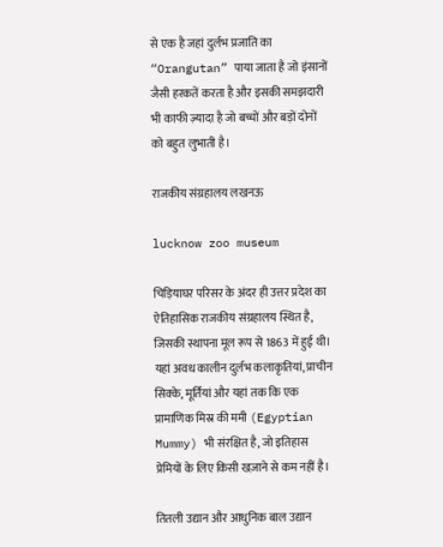से एक है जहां दुर्लभ प्रजाति का “Orangutan” पाया जाता है जो इंसानों जैसी हरकतें करता है और इसकी समझदारी भी काफी ज़्यादा है जो बच्चों और बड़ों दोनों को बहुत लुभाती है।

राजकीय संग्रहालय लखनऊ

lucknow zoo museum

चिड़ियाघर परिसर के अंदर ही उत्तर प्रदेश का ऐतिहासिक राजकीय संग्रहालय स्थित है, जिसकी स्थापना मूल रूप से 1863 में हुई थी। यहां अवध कालीन दुर्लभ कलाकृतियां, प्राचीन सिक्के, मूर्तियां और यहां तक कि एक प्रामाणिक मिस्र की ममी (Egyptian Mummy) भी संरक्षित है, जो इतिहास प्रेमियों के लिए किसी खज़ाने से कम नहीं है।

तितली उद्यान और आधुनिक बाल उद्यान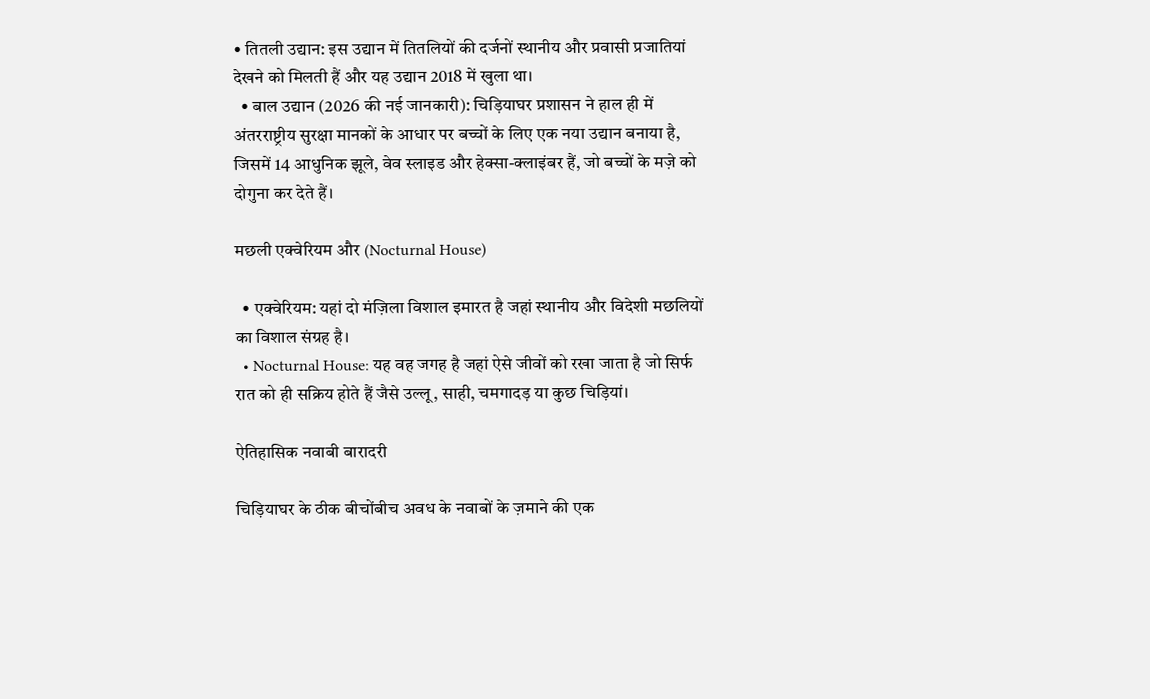• तितली उद्यान: इस उद्यान में तितलियों की दर्जनों स्थानीय और प्रवासी प्रजातियां देखने को मिलती हैं और यह उद्यान 2018 में खुला था।
  • बाल उद्यान (2026 की नई जानकारी): चिड़ियाघर प्रशासन ने हाल ही में अंतरराष्ट्रीय सुरक्षा मानकों के आधार पर बच्चों के लिए एक नया उद्यान बनाया है, जिसमें 14 आधुनिक झूले, वेव स्लाइड और हेक्सा-क्लाइंबर हैं, जो बच्चों के मज़े को दोगुना कर देते हैं।

मछली एक्वेरियम और (Nocturnal House)

  • एक्वेरियम: यहां दो मंज़िला विशाल इमारत है जहां स्थानीय और विदेशी मछलियों का विशाल संग्रह है।
  • Nocturnal House: यह वह जगह है जहां ऐसे जीवों को रखा जाता है जो सिर्फ रात को ही सक्रिय होते हैं जैसे उल्लू, साही, चमगादड़ या कुछ चिड़ियां।

ऐतिहासिक नवाबी बारादरी

चिड़ियाघर के ठीक बीचोंबीच अवध के नवाबों के ज़माने की एक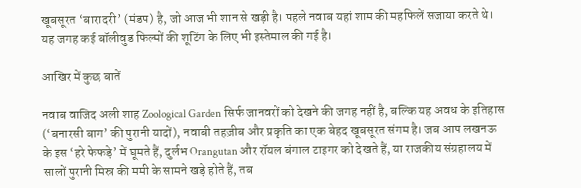खूबसूरत ‘बारादरी’ (मंडप) है, जो आज भी शान से खड़ी है। पहले नवाब यहां शाम की महफिलें सजाया करते थे। यह जगह कई बॉलीवुड फिल्मों की शूटिंग के लिए भी इस्तेमाल की गई है।

आखिर में कुछ बातें

नवाब वाजिद अली शाह Zoological Garden सिर्फ जानवरों को देखने की जगह नहीं है, बल्कि यह अवध के इतिहास (‘बनारसी बाग’ की पुरानी यादों), नवाबी तहज़ीब और प्रकृति का एक बेहद खूबसूरत संगम है। जब आप लखनऊ के इस ‘हरे फेफड़े’ में घूमते हैं, दुर्लभ Orangutan और रॉयल बंगाल टाइगर को देखते हैं, या राजकीय संग्रहालय में सालों पुरानी मिस्र की ममी के सामने खड़े होते हैं, तब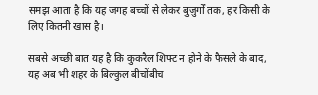समझ आता है कि यह जगह बच्चों से लेकर बुज़ुर्गों तक, हर किसी के लिए कितनी खास है।

सबसे अच्छी बात यह है कि कुकरैल शिफ्ट न होने के फैसले के बाद, यह अब भी शहर के बिल्कुल बीचोंबीच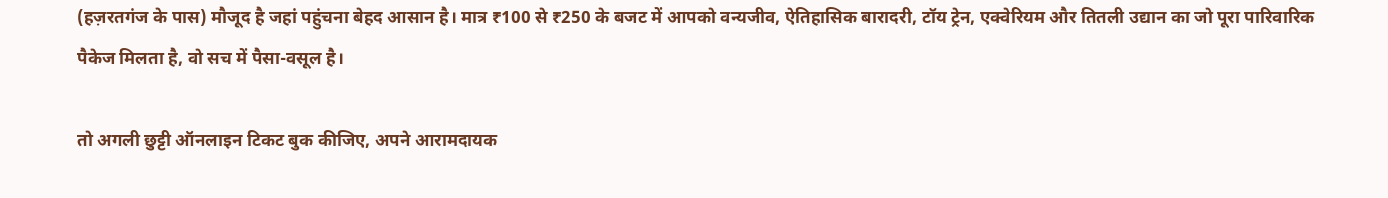(हज़रतगंज के पास) मौजूद है जहां पहुंचना बेहद आसान है। मात्र ₹100 से ₹250 के बजट में आपको वन्यजीव, ऐतिहासिक बारादरी, टॉय ट्रेन, एक्वेरियम और तितली उद्यान का जो पूरा पारिवारिक पैकेज मिलता है, वो सच में पैसा-वसूल है।

तो अगली छुट्टी ऑनलाइन टिकट बुक कीजिए, अपने आरामदायक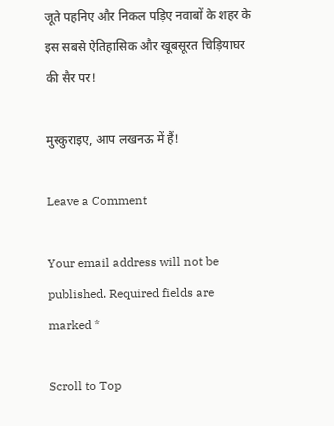जूते पहनिए और निकल पड़िए नवाबों के शहर के इस सबसे ऐतिहासिक और खूबसूरत चिड़ियाघर की सैर पर!

मुस्कुराइए, आप लखनऊ में हैं!

Leave a Comment

Your email address will not be published. Required fields are marked *

Scroll to Top